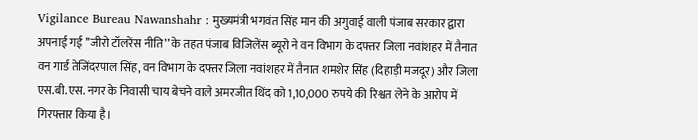Vigilance Bureau Nawanshahr : मुख्यमंत्री भगवंत सिंह मान की अगुवाई वाली पंजाब सरकार द्वारा अपनाई गई ’’जीरो टॉलरेंस नीति’’ के तहत पंजाब विजिलेंस ब्यूरो ने वन विभाग के दफ्तर जिला नवांशहर में तैनात वन गार्ड तेजिंदरपाल सिंह, वन विभाग के दफ्तर जिला नवांशहर में तैनात शमशेर सिंह (दिहाड़ी मजदूर) और जिला एस.बी.एस. नगर के निवासी चाय बेचने वाले अमरजीत थिंद को 1,10,000 रुपये की रिश्वत लेने के आरोप में गिरफ्तार किया है।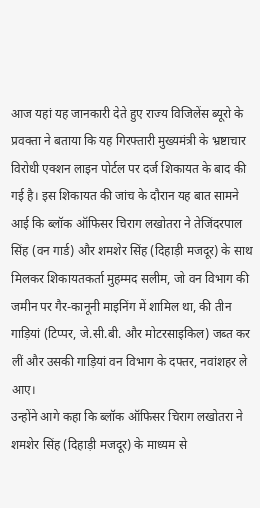आज यहां यह जानकारी देते हुए राज्य विजिलेंस ब्यूरो के प्रवक्ता ने बताया कि यह गिरफ्तारी मुख्यमंत्री के भ्रष्टाचार विरोधी एक्शन लाइन पोर्टल पर दर्ज शिकायत के बाद की गई है। इस शिकायत की जांच के दौरान यह बात सामने आई कि ब्लॉक ऑफिसर चिराग लखोतरा ने तेजिंदरपाल सिंह (वन गार्ड) और शमशेर सिंह (दिहाड़ी मजदूर) के साथ मिलकर शिकायतकर्ता मुहम्मद सलीम, जो वन विभाग की जमीन पर गैर-कानूनी माइनिंग में शामिल था, की तीन गाड़ियां (टिप्पर, जे.सी.बी. और मोटरसाइकिल) जब्त कर लीं और उसकी गाड़ियां वन विभाग के दफ्तर, नवांशहर ले आए।
उन्होंने आगे कहा कि ब्लॉक ऑफिसर चिराग लखोतरा ने शमशेर सिंह (दिहाड़ी मजदूर) के माध्यम से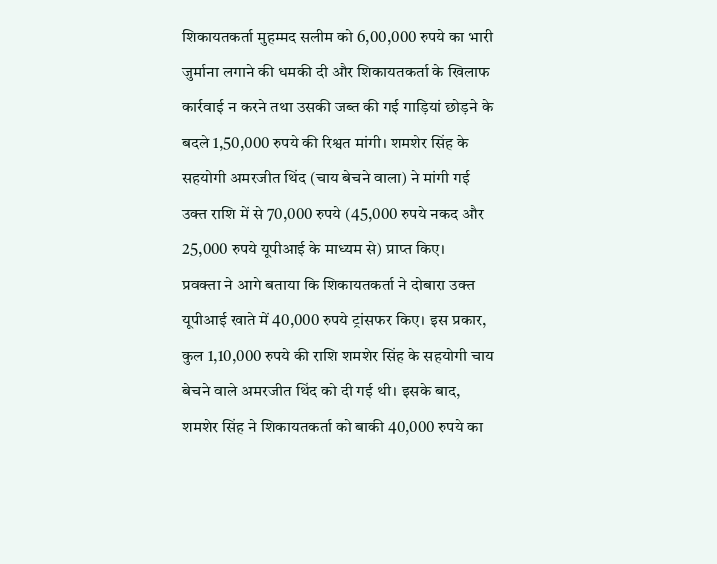शिकायतकर्ता मुहम्मद सलीम को 6,00,000 रुपये का भारी जुर्माना लगाने की धमकी दी और शिकायतकर्ता के खिलाफ कार्रवाई न करने तथा उसकी जब्त की गई गाड़ियां छोड़ने के बदले 1,50,000 रुपये की रिश्वत मांगी। शमशेर सिंह के सहयोगी अमरजीत थिंद (चाय बेचने वाला) ने मांगी गई उक्त राशि में से 70,000 रुपये (45,000 रुपये नकद और 25,000 रुपये यूपीआई के माध्यम से) प्राप्त किए।
प्रवक्ता ने आगे बताया कि शिकायतकर्ता ने दोबारा उक्त यूपीआई खाते में 40,000 रुपये ट्रांसफर किए। इस प्रकार, कुल 1,10,000 रुपये की राशि शमशेर सिंह के सहयोगी चाय बेचने वाले अमरजीत थिंद को दी गई थी। इसके बाद, शमशेर सिंह ने शिकायतकर्ता को बाकी 40,000 रुपये का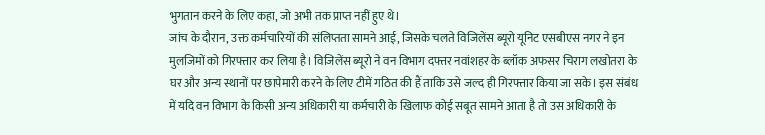भुगतान करने के लिए कहा, जो अभी तक प्राप्त नहीं हुए थे।
जांच के दौरान, उक्त कर्मचारियों की संलिप्तता सामने आई, जिसके चलते विजिलेंस ब्यूरो यूनिट एसबीएस नगर ने इन मुलजिमों को गिरफ्तार कर लिया है। विजिलेंस ब्यूरो ने वन विभाग दफ्तर नवांशहर के ब्लॉक अफसर चिराग लखोतरा के घर और अन्य स्थानों पर छापेमारी करने के लिए टीमें गठित की हैं ताकि उसे जल्द ही गिरफ्तार किया जा सके। इस संबंध में यदि वन विभाग के किसी अन्य अधिकारी या कर्मचारी के खिलाफ कोई सबूत सामने आता है तो उस अधिकारी के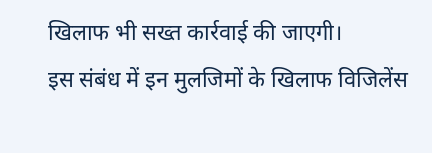खिलाफ भी सख्त कार्रवाई की जाएगी।
इस संबंध में इन मुलजिमों के खिलाफ विजिलेंस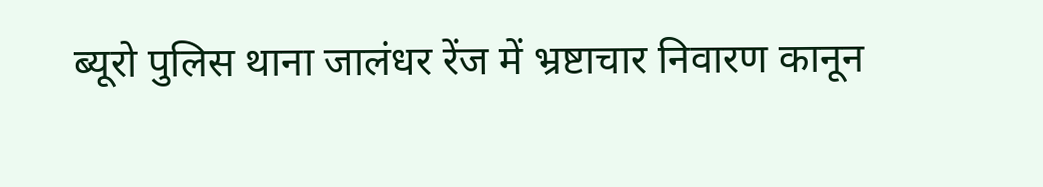ब्यूरो पुलिस थाना जालंधर रेंज में भ्रष्टाचार निवारण कानून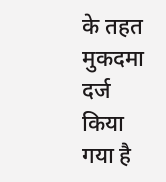के तहत मुकदमा दर्ज किया गया है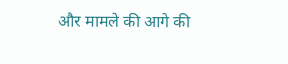और मामले की आगे की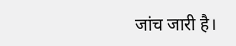जांच जारी है।